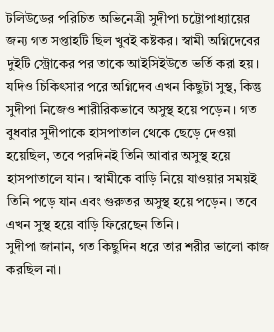টলিউডের পরিচিত অভিনেত্রী সুদীপা চট্টোপাধ্যায়ের জন্য গত সপ্তাহটি ছিল খুবই কষ্টকর। স্বামী অগ্নিদেবের দুইটি স্ট্রোকের পর তাকে আইসিইউতে ভর্তি করা হয়। যদিও চিকিৎসার পরে অগ্নিদেব এখন কিছুটা সুস্থ, কিন্তু সুদীপা নিজেও শারীরিকভাবে অসুস্থ হয়ে পড়েন। গত বুধবার সুদীপাকে হাসপাতাল থেকে ছেড়ে দেওয়া হয়েছিল, তবে পরদিনই তিনি আবার অসুস্থ হয়ে হাসপাতালে যান। স্বামীকে বাড়ি নিয়ে যাওয়ার সময়ই তিনি পড়ে যান এবং গুরুতর অসুস্থ হয়ে পড়েন। তবে এখন সুস্থ হয়ে বাড়ি ফিরেছেন তিনি।
সুদীপা জানান, গত কিছুদিন ধরে তার শরীর ভালো কাজ করছিল না।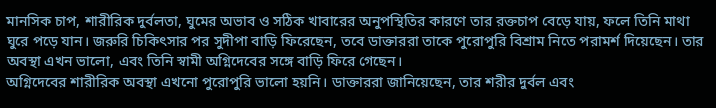মানসিক চাপ, শারীরিক দুর্বলতা, ঘুমের অভাব ও সঠিক খাবারের অনুপস্থিতির কারণে তার রক্তচাপ বেড়ে যায়, ফলে তিনি মাথা ঘুরে পড়ে যান। জরুরি চিকিৎসার পর সুদীপা বাড়ি ফিরেছেন, তবে ডাক্তাররা তাকে পুরোপুরি বিশ্রাম নিতে পরামর্শ দিয়েছেন। তার অবস্থা এখন ভালো, এবং তিনি স্বামী অগ্নিদেবের সঙ্গে বাড়ি ফিরে গেছেন।
অগ্নিদেবের শারীরিক অবস্থা এখনো পুরোপুরি ভালো হয়নি। ডাক্তাররা জানিয়েছেন, তার শরীর দুর্বল এবং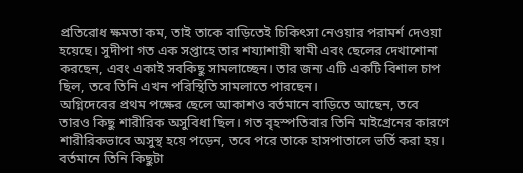প্রতিরোধ ক্ষমতা কম, তাই তাকে বাড়িতেই চিকিৎসা নেওয়ার পরামর্শ দেওয়া হয়েছে। সুদীপা গত এক সপ্তাহে তার শয্যাশায়ী স্বামী এবং ছেলের দেখাশোনা করছেন, এবং একাই সবকিছু সামলাচ্ছেন। তার জন্য এটি একটি বিশাল চাপ ছিল, তবে তিনি এখন পরিস্থিতি সামলাতে পারছেন।
অগ্নিদেবের প্রথম পক্ষের ছেলে আকাশও বর্তমানে বাড়িতে আছেন, তবে তারও কিছু শারীরিক অসুবিধা ছিল। গত বৃহস্পতিবার তিনি মাইগ্রেনের কারণে শারীরিকভাবে অসুস্থ হয়ে পড়েন, তবে পরে তাকে হাসপাতালে ভর্তি করা হয়। বর্তমানে তিনি কিছুটা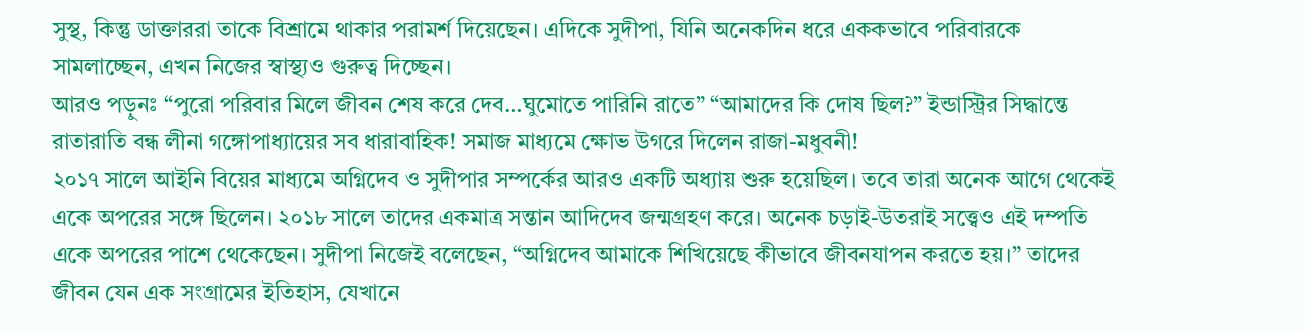সুস্থ, কিন্তু ডাক্তাররা তাকে বিশ্রামে থাকার পরামর্শ দিয়েছেন। এদিকে সুদীপা, যিনি অনেকদিন ধরে এককভাবে পরিবারকে সামলাচ্ছেন, এখন নিজের স্বাস্থ্যও গুরুত্ব দিচ্ছেন।
আরও পড়ুনঃ “পুরো পরিবার মিলে জীবন শেষ করে দেব…ঘুমোতে পারিনি রাতে” “আমাদের কি দোষ ছিল?” ইন্ডাস্ট্রির সিদ্ধান্তে রাতারাতি বন্ধ লীনা গঙ্গোপাধ্যায়ের সব ধারাবাহিক! সমাজ মাধ্যমে ক্ষোভ উগরে দিলেন রাজা-মধুবনী!
২০১৭ সালে আইনি বিয়ের মাধ্যমে অগ্নিদেব ও সুদীপার সম্পর্কের আরও একটি অধ্যায় শুরু হয়েছিল। তবে তারা অনেক আগে থেকেই একে অপরের সঙ্গে ছিলেন। ২০১৮ সালে তাদের একমাত্র সন্তান আদিদেব জন্মগ্রহণ করে। অনেক চড়াই-উতরাই সত্ত্বেও এই দম্পতি একে অপরের পাশে থেকেছেন। সুদীপা নিজেই বলেছেন, “অগ্নিদেব আমাকে শিখিয়েছে কীভাবে জীবনযাপন করতে হয়।” তাদের জীবন যেন এক সংগ্রামের ইতিহাস, যেখানে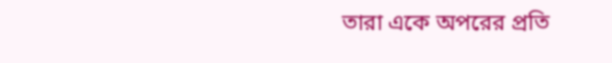তারা একে অপরের প্রতি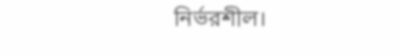নির্ভরশীল।